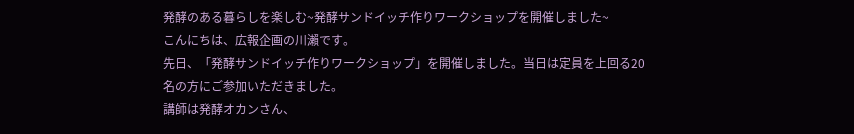発酵のある暮らしを楽しむ~発酵サンドイッチ作りワークショップを開催しました~
こんにちは、広報企画の川瀨です。
先日、「発酵サンドイッチ作りワークショップ」を開催しました。当日は定員を上回る20名の方にご参加いただきました。
講師は発酵オカンさん、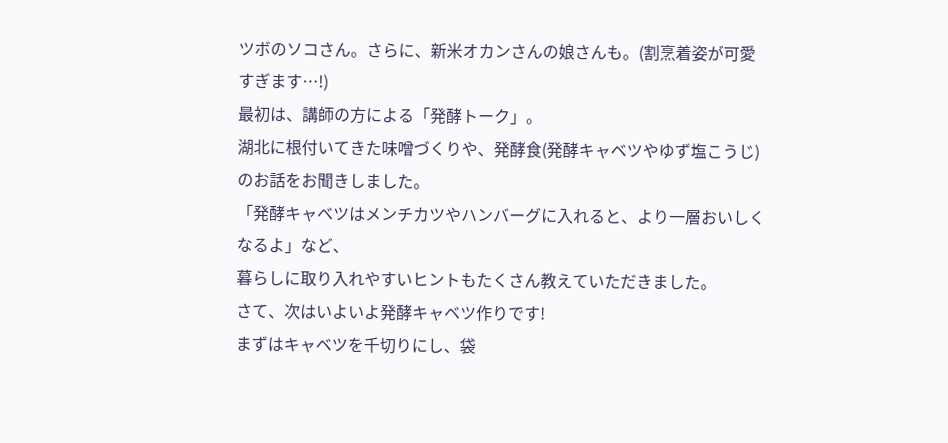ツボのソコさん。さらに、新米オカンさんの娘さんも。(割烹着姿が可愛すぎます…!)
最初は、講師の方による「発酵トーク」。
湖北に根付いてきた味噌づくりや、発酵食(発酵キャベツやゆず塩こうじ)のお話をお聞きしました。
「発酵キャベツはメンチカツやハンバーグに入れると、より一層おいしくなるよ」など、
暮らしに取り入れやすいヒントもたくさん教えていただきました。
さて、次はいよいよ発酵キャベツ作りです!
まずはキャベツを千切りにし、袋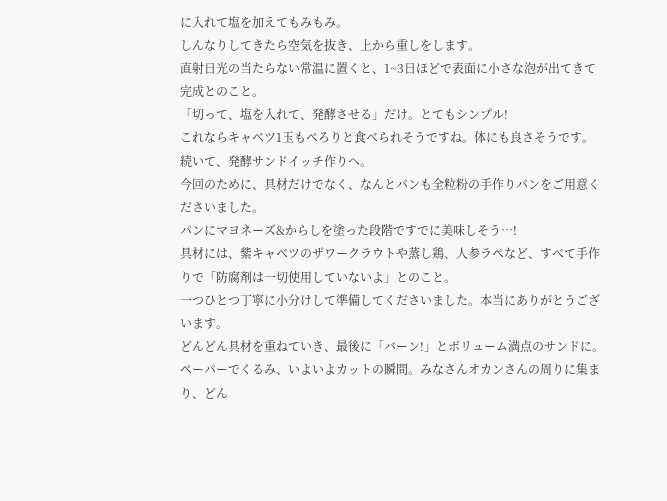に入れて塩を加えてもみもみ。
しんなりしてきたら空気を抜き、上から重しをします。
直射日光の当たらない常温に置くと、1~3日ほどで表面に小さな泡が出てきて完成とのこと。
「切って、塩を入れて、発酵させる」だけ。とてもシンプル!
これならキャベツ1玉もぺろりと食べられそうですね。体にも良さそうです。
続いて、発酵サンドイッチ作りへ。
今回のために、具材だけでなく、なんとパンも全粒粉の手作りパンをご用意くださいました。
パンにマヨネーズ&からしを塗った段階ですでに美味しそう…!
具材には、紫キャベツのザワークラウトや蒸し鶏、人参ラペなど、すべて手作りで「防腐剤は一切使用していないよ」とのこと。
一つひとつ丁寧に小分けして準備してくださいました。本当にありがとうございます。
どんどん具材を重ねていき、最後に「バーン!」とボリューム満点のサンドに。
ペーパーでくるみ、いよいよカットの瞬間。みなさんオカンさんの周りに集まり、どん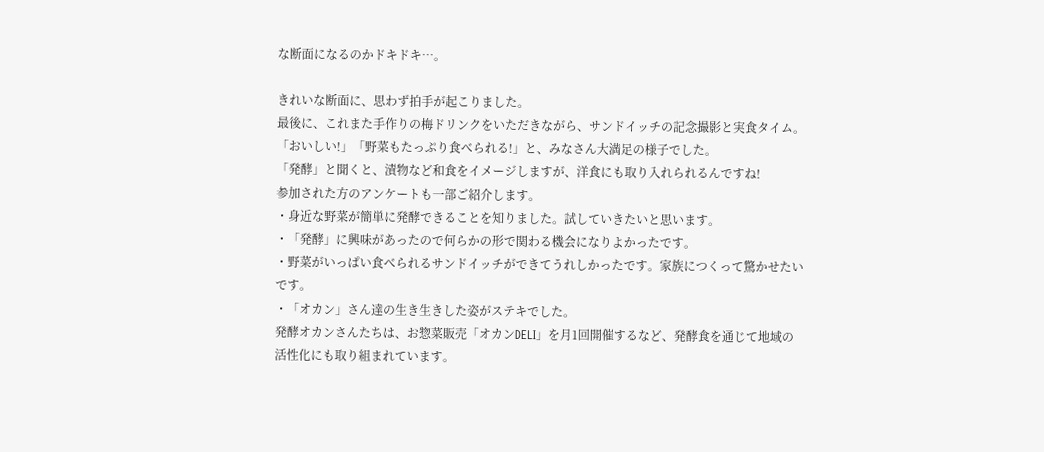な断面になるのかドキドキ…。

きれいな断面に、思わず拍手が起こりました。
最後に、これまた手作りの梅ドリンクをいただきながら、サンドイッチの記念撮影と実食タイム。
「おいしい!」「野菜もたっぷり食べられる!」と、みなさん大満足の様子でした。
「発酵」と聞くと、漬物など和食をイメージしますが、洋食にも取り入れられるんですね!
参加された方のアンケートも一部ご紹介します。
・身近な野菜が簡単に発酵できることを知りました。試していきたいと思います。
・「発酵」に興味があったので何らかの形で関わる機会になりよかったです。
・野菜がいっぱい食べられるサンドイッチができてうれしかったです。家族につくって驚かせたいです。
・「オカン」さん達の生き生きした姿がステキでした。
発酵オカンさんたちは、お惣菜販売「オカンDELI」を月1回開催するなど、発酵食を通じて地域の活性化にも取り組まれています。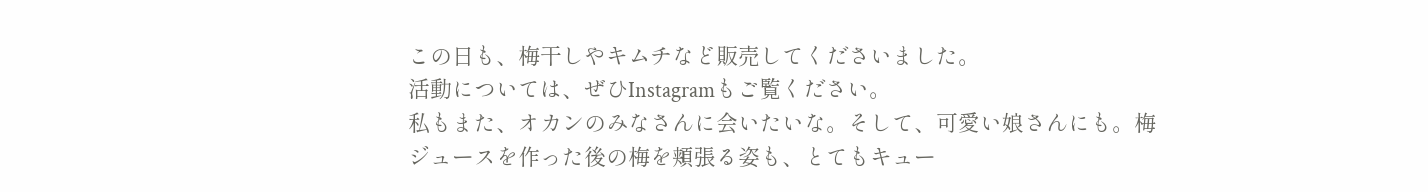この日も、梅干しやキムチなど販売してくださいました。
活動については、ぜひInstagramもご覧ください。
私もまた、オカンのみなさんに会いたいな。そして、可愛い娘さんにも。梅ジュースを作った後の梅を頬張る姿も、とてもキュー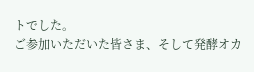トでした。
ご参加いただいた皆さま、そして発酵オカ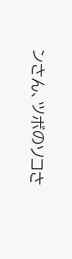ンさん、ツボのソコさ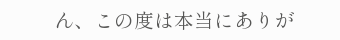ん、この度は本当にありが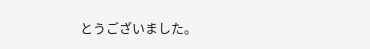とうございました。